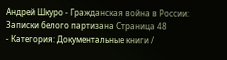Андрей Шкуро - Гражданская война в России: Записки белого партизана Страница 48
- Категория: Документальные книги /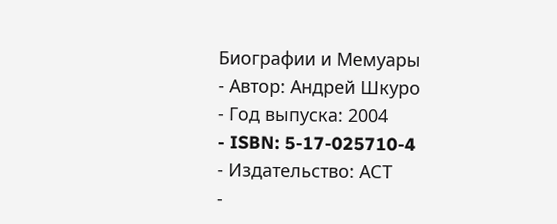Биографии и Мемуары
- Автор: Андрей Шкуро
- Год выпуска: 2004
- ISBN: 5-17-025710-4
- Издательство: АСТ
-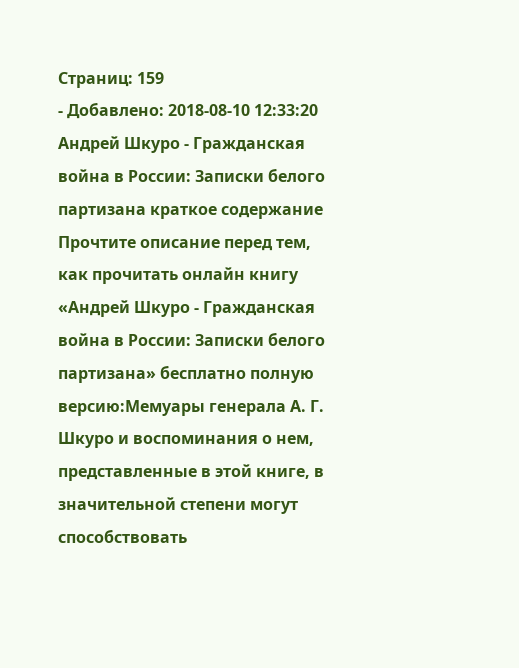Страниц: 159
- Добавлено: 2018-08-10 12:33:20
Андрей Шкуро - Гражданская война в России: Записки белого партизана краткое содержание
Прочтите описание перед тем, как прочитать онлайн книгу «Андрей Шкуро - Гражданская война в России: Записки белого партизана» бесплатно полную версию:Мемуары генерала А. Г. Шкуро и воспоминания о нем, представленные в этой книге, в значительной степени могут способствовать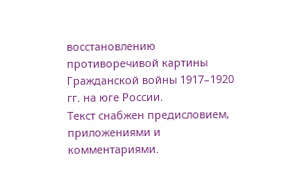восстановлению противоречивой картины Гражданской войны 1917–1920 гг. на юге России.
Текст снабжен предисловием, приложениями и комментариями.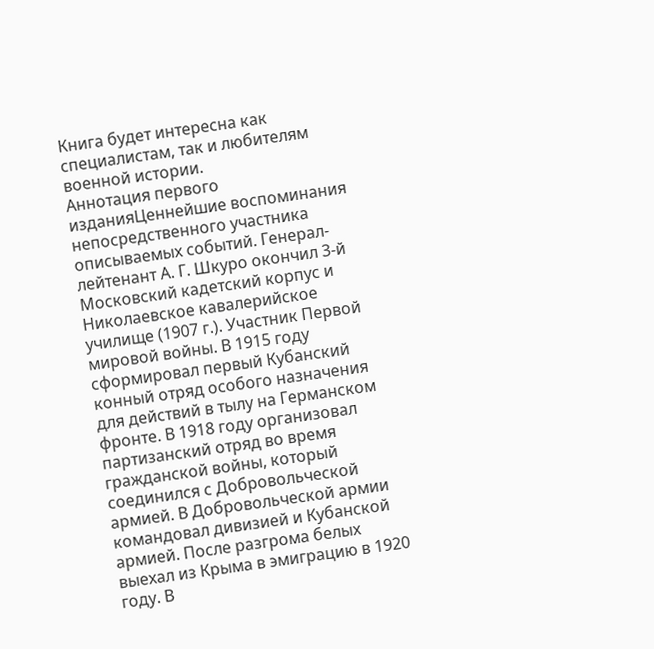Книга будет интересна как специалистам, так и любителям военной истории.
Аннотация первого изданияЦеннейшие воспоминания непосредственного участника описываемых событий. Генерал-лейтенант А. Г. Шкуро окончил 3-й Московский кадетский корпус и Николаевское кавалерийское училище (1907 г.). Участник Первой мировой войны. В 1915 году сформировал первый Кубанский конный отряд особого назначения для действий в тылу на Германском фронте. В 1918 году организовал партизанский отряд во время гражданской войны, который соединился с Добровольческой армией. В Добровольческой армии командовал дивизией и Кубанской армией. После разгрома белых выехал из Крыма в эмиграцию в 1920 году. В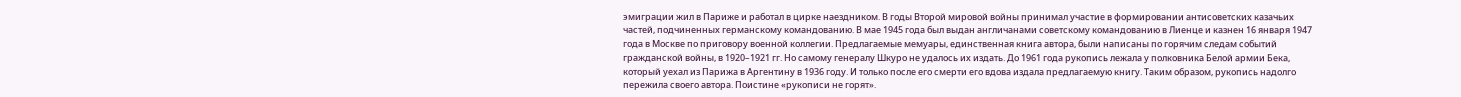эмиграции жил в Париже и работал в цирке наездником. В годы Второй мировой войны принимал участие в формировании антисоветских казачьих частей, подчиненных германскому командованию. В мае 1945 года был выдан англичанами советскому командованию в Лиенце и казнен 16 января 1947 года в Москве по приговору военной коллегии. Предлагаемые мемуары, единственная книга автора, были написаны по горячим следам событий гражданской войны, в 1920–1921 гг. Но самому генералу Шкуро не удалось их издать. До 1961 года рукопись лежала у полковника Белой армии Бека, который уехал из Парижа в Аргентину в 1936 году. И только после его смерти его вдова издала предлагаемую книгу. Таким образом, рукопись надолго пережила своего автора. Поистине «рукописи не горят».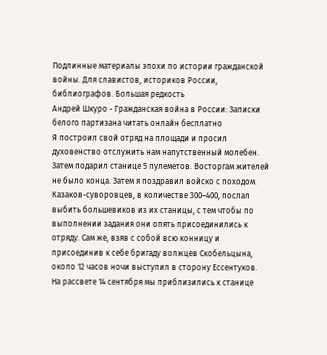Подлинные материалы эпохи по истории гражданской войны. Для славистов, историков России, библиографов. Большая редкость
Андрей Шкуро - Гражданская война в России: Записки белого партизана читать онлайн бесплатно
Я построил свой отряд на площади и просил духовенство отслужить нам напутственный молебен. Затем подарил станице 5 пулеметов. Восторгам жителей не было конца. Затем я поздравил войско с походом. Казаков-суворовцев, в количестве 300–400, послал выбить большевиков из их станицы, с тем чтобы по выполнении задания они опять присоединились к отряду. Сам же, взяв с собой всю конницу и присоединив к себе бригаду волжцев Скобельцына, около 12 часов ночи выступил в сторону Ессентуков.
На рассвете 14 сентября мы приблизились к станице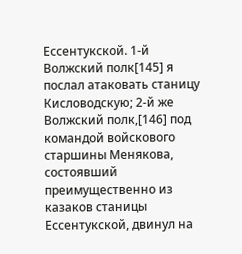Ессентукской. 1-й Волжский полк[145] я послал атаковать станицу Кисловодскую; 2-й же Волжский полк,[146] под командой войскового старшины Менякова, состоявший преимущественно из казаков станицы Ессентукской, двинул на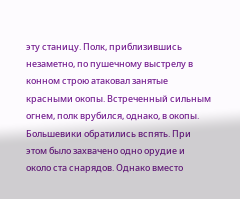эту станицу. Полк, приблизившись незаметно, по пушечному выстрелу в конном строю атаковал занятые красными окопы. Встреченный сильным огнем, полк врубился, однако, в окопы. Большевики обратились вспять. При этом было захвачено одно орудие и около ста снарядов. Однако вместо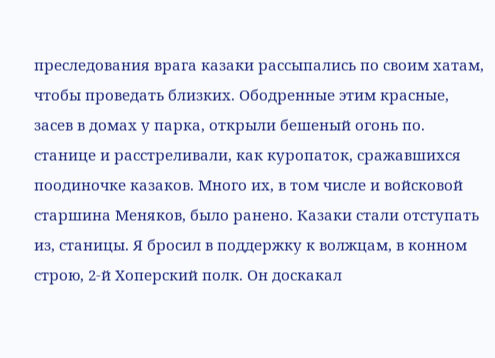преследования врага казаки рассыпались по своим хатам, чтобы проведать близких. Ободренные этим красные, засев в домах у парка, открыли бешеный огонь по. станице и расстреливали, как куропаток, сражавшихся поодиночке казаков. Много их, в том числе и войсковой старшина Меняков, было ранено. Казаки стали отступать из, станицы. Я бросил в поддержку к волжцам, в конном строю, 2-й Хоперский полк. Он доскакал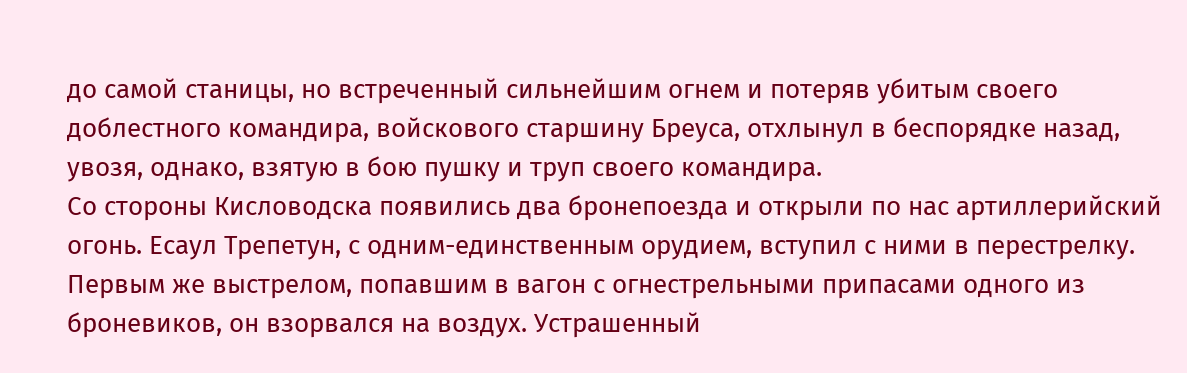до самой станицы, но встреченный сильнейшим огнем и потеряв убитым своего доблестного командира, войскового старшину Бреуса, отхлынул в беспорядке назад, увозя, однако, взятую в бою пушку и труп своего командира.
Со стороны Кисловодска появились два бронепоезда и открыли по нас артиллерийский огонь. Есаул Трепетун, с одним-единственным орудием, вступил с ними в перестрелку. Первым же выстрелом, попавшим в вагон с огнестрельными припасами одного из броневиков, он взорвался на воздух. Устрашенный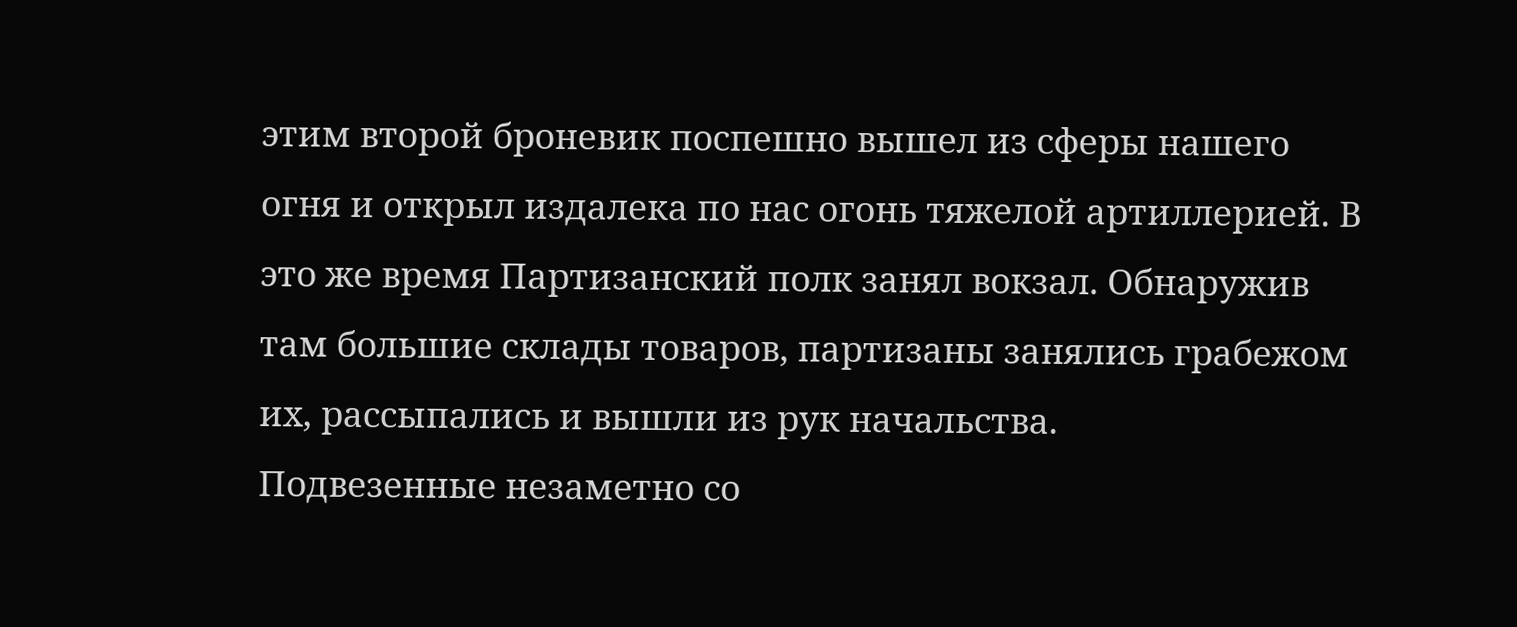этим второй броневик поспешно вышел из сферы нашего огня и открыл издалека по нас огонь тяжелой артиллерией. В это же время Партизанский полк занял вокзал. Обнаружив там большие склады товаров, партизаны занялись грабежом их, рассыпались и вышли из рук начальства.
Подвезенные незаметно со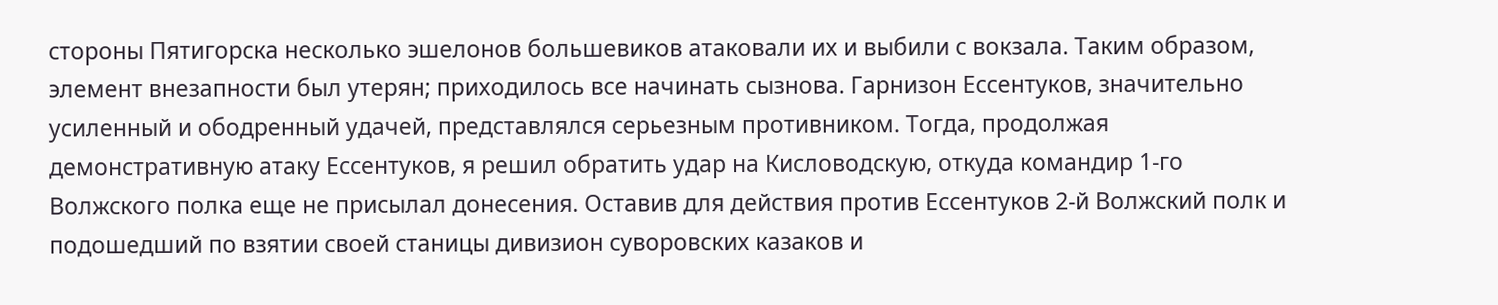стороны Пятигорска несколько эшелонов большевиков атаковали их и выбили с вокзала. Таким образом, элемент внезапности был утерян; приходилось все начинать сызнова. Гарнизон Ессентуков, значительно усиленный и ободренный удачей, представлялся серьезным противником. Тогда, продолжая демонстративную атаку Ессентуков, я решил обратить удар на Кисловодскую, откуда командир 1-го Волжского полка еще не присылал донесения. Оставив для действия против Ессентуков 2-й Волжский полк и подошедший по взятии своей станицы дивизион суворовских казаков и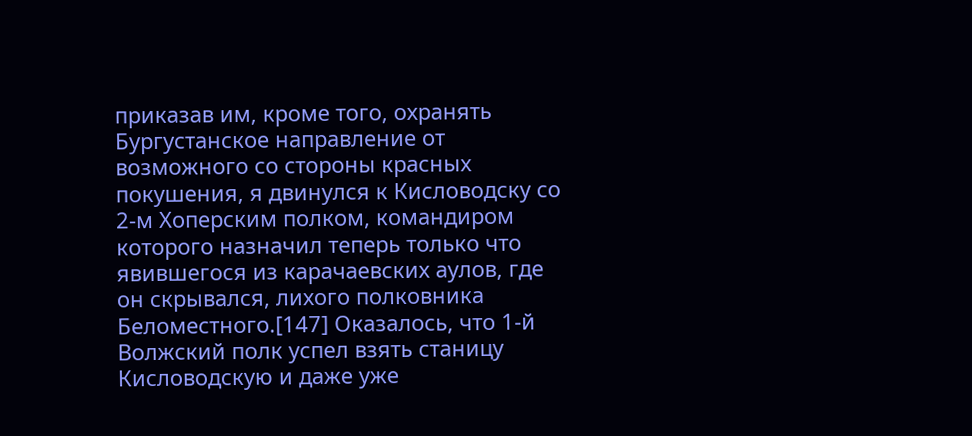приказав им, кроме того, охранять Бургустанское направление от возможного со стороны красных покушения, я двинулся к Кисловодску со 2-м Хоперским полком, командиром которого назначил теперь только что явившегося из карачаевских аулов, где он скрывался, лихого полковника Беломестного.[147] Оказалось, что 1-й Волжский полк успел взять станицу Кисловодскую и даже уже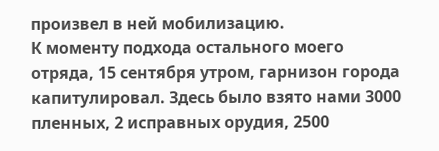произвел в ней мобилизацию.
К моменту подхода остального моего отряда, 15 сентября утром, гарнизон города капитулировал. Здесь было взято нами 3000 пленных, 2 исправных орудия, 2500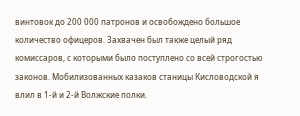винтовок до 200 000 патронов и освобождено большое количество офицеров. Захвачен был также целый ряд комиссаров, с которыми было поступлено со всей строгостью законов. Мобилизованных казаков станицы Кисловодской я влил в 1-й и 2-й Волжские полки.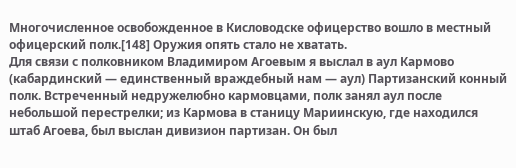Многочисленное освобожденное в Кисловодске офицерство вошло в местный офицерский полк.[148] Оружия опять стало не хватать.
Для связи с полковником Владимиром Агоевым я выслал в аул Кармово (кабардинский — единственный враждебный нам — аул) Партизанский конный полк. Встреченный недружелюбно кармовцами, полк занял аул после небольшой перестрелки; из Кармова в станицу Мариинскую, где находился штаб Агоева, был выслан дивизион партизан. Он был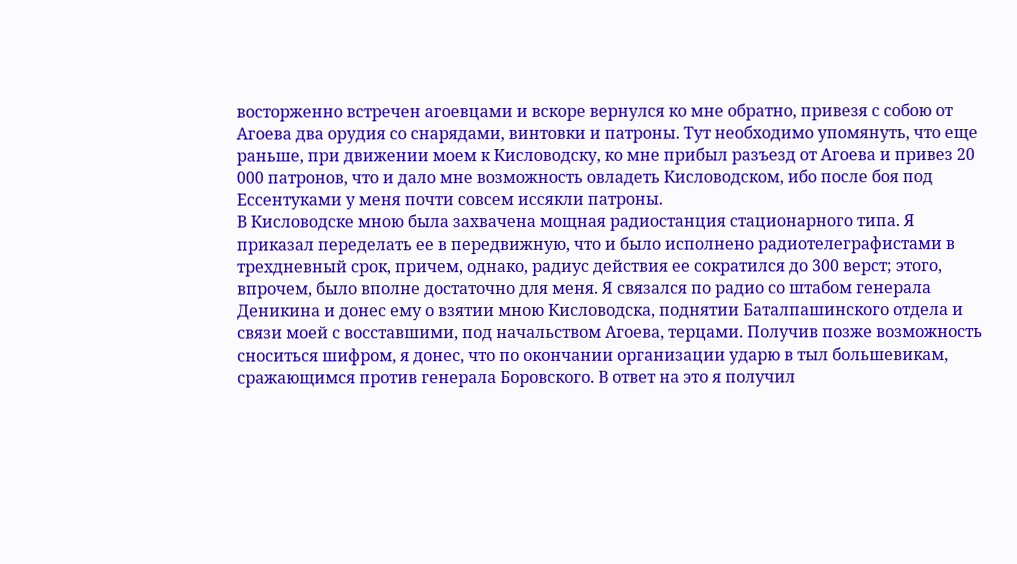восторженно встречен агоевцами и вскоре вернулся ко мне обратно, привезя с собою от Агоева два орудия со снарядами, винтовки и патроны. Тут необходимо упомянуть, что еще раньше, при движении моем к Кисловодску, ко мне прибыл разъезд от Агоева и привез 20 000 патронов, что и дало мне возможность овладеть Кисловодском, ибо после боя под Ессентуками у меня почти совсем иссякли патроны.
В Кисловодске мною была захвачена мощная радиостанция стационарного типа. Я приказал переделать ее в передвижную, что и было исполнено радиотелеграфистами в трехдневный срок, причем, однако, радиус действия ее сократился до 300 верст; этого, впрочем, было вполне достаточно для меня. Я связался по радио со штабом генерала Деникина и донес ему о взятии мною Кисловодска, поднятии Баталпашинского отдела и связи моей с восставшими, под начальством Агоева, терцами. Получив позже возможность сноситься шифром, я донес, что по окончании организации ударю в тыл большевикам, сражающимся против генерала Боровского. В ответ на это я получил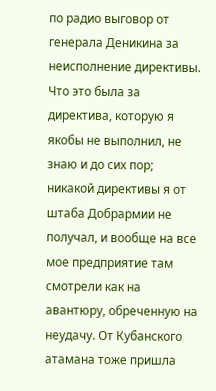по радио выговор от генерала Деникина за неисполнение директивы. Что это была за директива, которую я якобы не выполнил, не знаю и до сих пор; никакой директивы я от штаба Добрармии не получал, и вообще на все мое предприятие там смотрели как на авантюру, обреченную на неудачу. От Кубанского атамана тоже пришла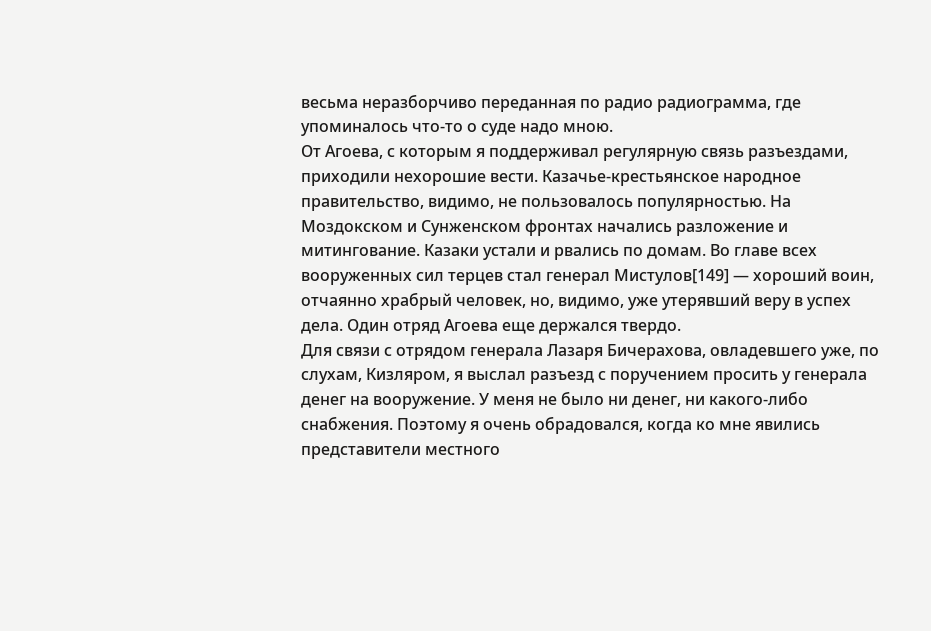весьма неразборчиво переданная по радио радиограмма, где упоминалось что-то о суде надо мною.
От Агоева, с которым я поддерживал регулярную связь разъездами, приходили нехорошие вести. Казачье-крестьянское народное правительство, видимо, не пользовалось популярностью. На Моздокском и Сунженском фронтах начались разложение и митингование. Казаки устали и рвались по домам. Во главе всех вооруженных сил терцев стал генерал Мистулов[149] — хороший воин, отчаянно храбрый человек, но, видимо, уже утерявший веру в успех дела. Один отряд Агоева еще держался твердо.
Для связи с отрядом генерала Лазаря Бичерахова, овладевшего уже, по слухам, Кизляром, я выслал разъезд с поручением просить у генерала денег на вооружение. У меня не было ни денег, ни какого-либо снабжения. Поэтому я очень обрадовался, когда ко мне явились представители местного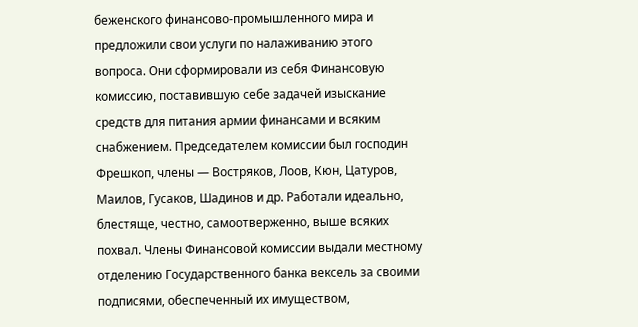беженского финансово-промышленного мира и предложили свои услуги по налаживанию этого вопроса. Они сформировали из себя Финансовую комиссию, поставившую себе задачей изыскание средств для питания армии финансами и всяким снабжением. Председателем комиссии был господин Фрешкоп, члены — Востряков, Лоов, Кюн, Цатуров, Маилов, Гусаков, Шадинов и др. Работали идеально, блестяще, честно, самоотверженно, выше всяких похвал. Члены Финансовой комиссии выдали местному отделению Государственного банка вексель за своими подписями, обеспеченный их имуществом,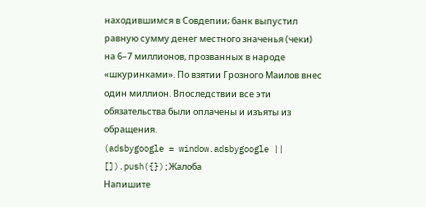находившимся в Совдепии; банк выпустил равную сумму денег местного значенья (чеки) на 6–7 миллионов, прозванных в народе «шкуринками». По взятии Грозного Маилов внес один миллион. Впоследствии все эти обязательства были оплачены и изъяты из обращения.
(adsbygoogle = window.adsbygoogle || []).push({});Жалоба
Напишите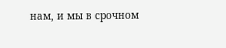нам, и мы в срочном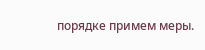порядке примем меры.